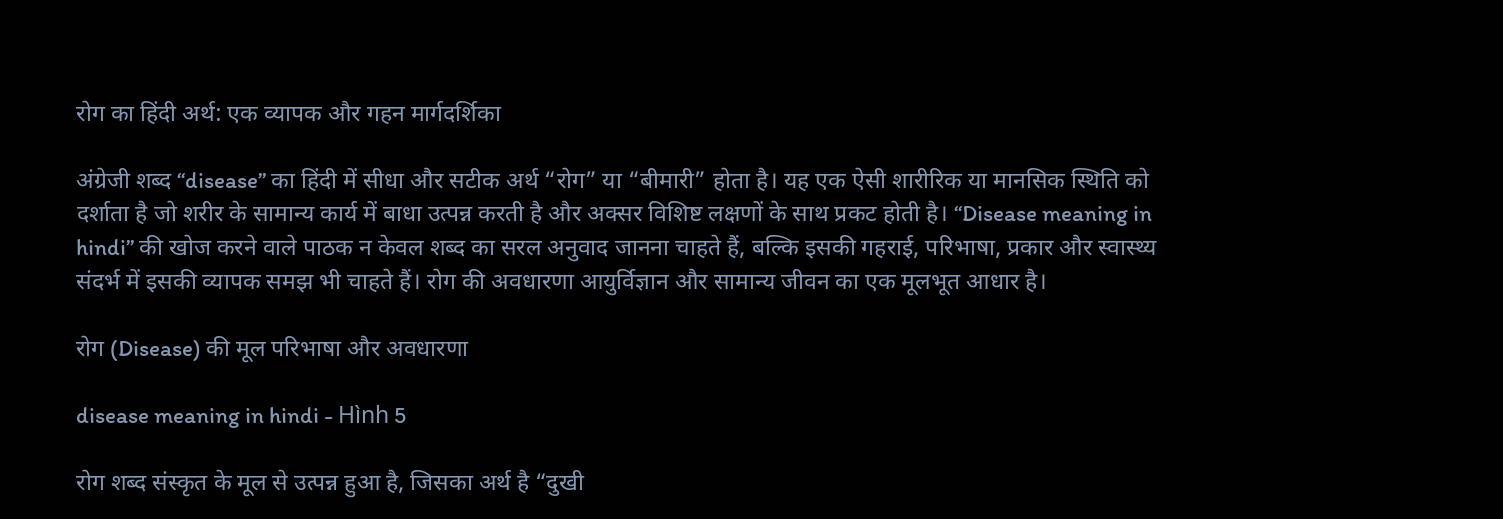रोग का हिंदी अर्थ: एक व्यापक और गहन मार्गदर्शिका

अंग्रेजी शब्द “disease” का हिंदी में सीधा और सटीक अर्थ “रोग” या “बीमारी” होता है। यह एक ऐसी शारीरिक या मानसिक स्थिति को दर्शाता है जो शरीर के सामान्य कार्य में बाधा उत्पन्न करती है और अक्सर विशिष्ट लक्षणों के साथ प्रकट होती है। “Disease meaning in hindi” की खोज करने वाले पाठक न केवल शब्द का सरल अनुवाद जानना चाहते हैं, बल्कि इसकी गहराई, परिभाषा, प्रकार और स्वास्थ्य संदर्भ में इसकी व्यापक समझ भी चाहते हैं। रोग की अवधारणा आयुर्विज्ञान और सामान्य जीवन का एक मूलभूत आधार है।

रोग (Disease) की मूल परिभाषा और अवधारणा

disease meaning in hindi - Hình 5

रोग शब्द संस्कृत के मूल से उत्पन्न हुआ है, जिसका अर्थ है “दुखी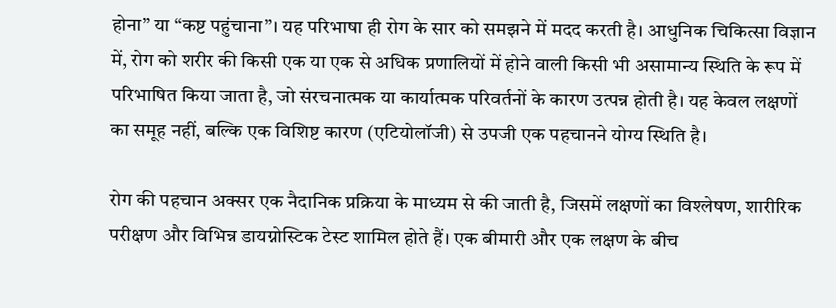होना” या “कष्ट पहुंचाना”। यह परिभाषा ही रोग के सार को समझने में मदद करती है। आधुनिक चिकित्सा विज्ञान में, रोग को शरीर की किसी एक या एक से अधिक प्रणालियों में होने वाली किसी भी असामान्य स्थिति के रूप में परिभाषित किया जाता है, जो संरचनात्मक या कार्यात्मक परिवर्तनों के कारण उत्पन्न होती है। यह केवल लक्षणों का समूह नहीं, बल्कि एक विशिष्ट कारण (एटियोलॉजी) से उपजी एक पहचानने योग्य स्थिति है।

रोग की पहचान अक्सर एक नैदानिक प्रक्रिया के माध्यम से की जाती है, जिसमें लक्षणों का विश्लेषण, शारीरिक परीक्षण और विभिन्न डायग्नोस्टिक टेस्ट शामिल होते हैं। एक बीमारी और एक लक्षण के बीच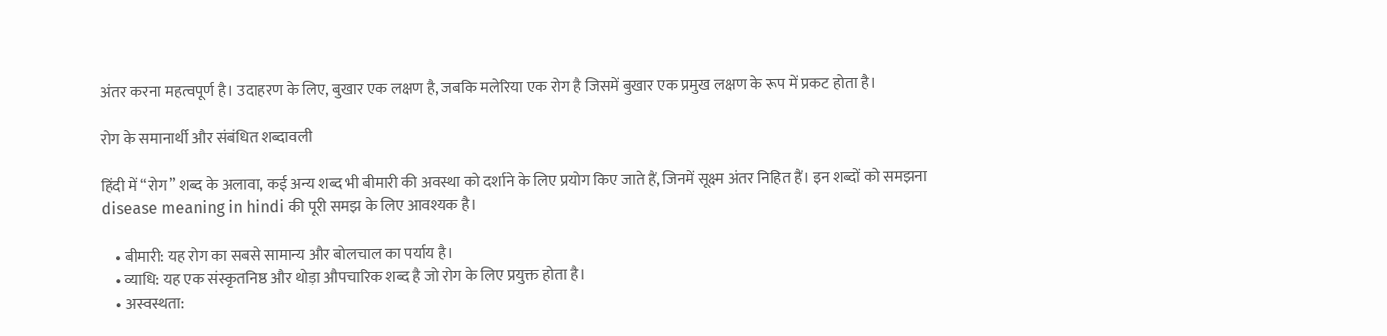अंतर करना महत्वपूर्ण है। उदाहरण के लिए, बुखार एक लक्षण है, जबकि मलेरिया एक रोग है जिसमें बुखार एक प्रमुख लक्षण के रूप में प्रकट होता है।

रोग के समानार्थी और संबंधित शब्दावली

हिंदी में “रोग” शब्द के अलावा, कई अन्य शब्द भी बीमारी की अवस्था को दर्शाने के लिए प्रयोग किए जाते हैं, जिनमें सूक्ष्म अंतर निहित हैं। इन शब्दों को समझना disease meaning in hindi की पूरी समझ के लिए आवश्यक है।

    • बीमारी: यह रोग का सबसे सामान्य और बोलचाल का पर्याय है।
    • व्याधि: यह एक संस्कृतनिष्ठ और थोड़ा औपचारिक शब्द है जो रोग के लिए प्रयुक्त होता है।
    • अस्वस्थता: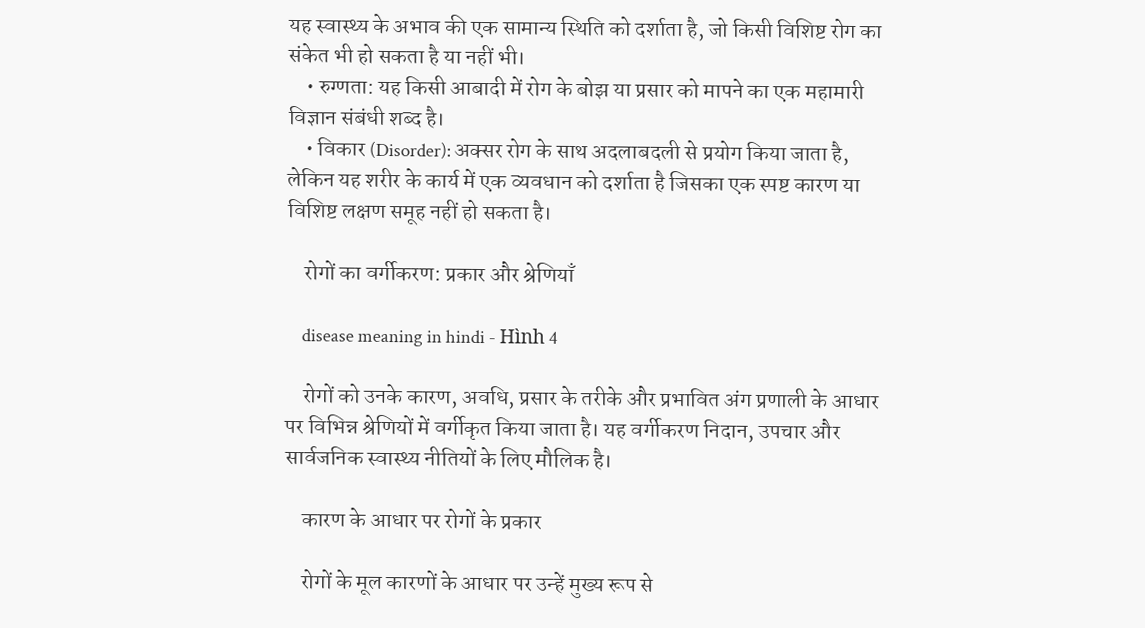यह स्वास्थ्य के अभाव की एक सामान्य स्थिति को दर्शाता है, जो किसी विशिष्ट रोग का संकेत भी हो सकता है या नहीं भी।
    • रुग्णता: यह किसी आबादी में रोग के बोझ या प्रसार को मापने का एक महामारी विज्ञान संबंधी शब्द है।
    • विकार (Disorder): अक्सर रोग के साथ अदलाबदली से प्रयोग किया जाता है, लेकिन यह शरीर के कार्य में एक व्यवधान को दर्शाता है जिसका एक स्पष्ट कारण या विशिष्ट लक्षण समूह नहीं हो सकता है।

    रोगों का वर्गीकरण: प्रकार और श्रेणियाँ

    disease meaning in hindi - Hình 4

    रोगों को उनके कारण, अवधि, प्रसार के तरीके और प्रभावित अंग प्रणाली के आधार पर विभिन्न श्रेणियों में वर्गीकृत किया जाता है। यह वर्गीकरण निदान, उपचार और सार्वजनिक स्वास्थ्य नीतियों के लिए मौलिक है।

    कारण के आधार पर रोगों के प्रकार

    रोगों के मूल कारणों के आधार पर उन्हें मुख्य रूप से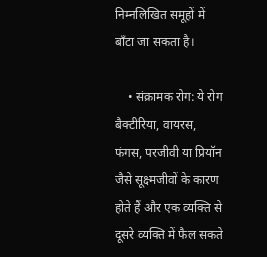निम्नलिखित समूहों में बाँटा जा सकता है।

    • संक्रामक रोग: ये रोग बैक्टीरिया, वायरस, फंगस, परजीवी या प्रियॉन जैसे सूक्ष्मजीवों के कारण होते हैं और एक व्यक्ति से दूसरे व्यक्ति में फैल सकते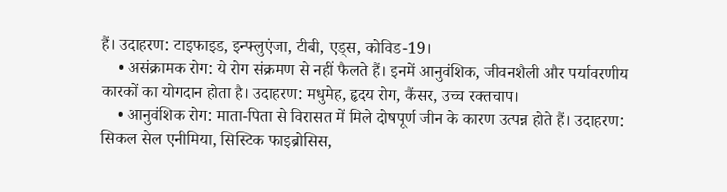हैं। उदाहरण: टाइफाइड, इन्फ्लुएंजा, टीबी, एड्स, कोविड-19।
    • असंक्रामक रोग: ये रोग संक्रमण से नहीं फैलते हैं। इनमें आनुवंशिक, जीवनशैली और पर्यावरणीय कारकों का योगदान होता है। उदाहरण: मधुमेह, हृदय रोग, कैंसर, उच्च रक्तचाप।
    • आनुवंशिक रोग: माता-पिता से विरासत में मिले दोषपूर्ण जीन के कारण उत्पन्न होते हैं। उदाहरण: सिकल सेल एनीमिया, सिस्टिक फाइब्रोसिस,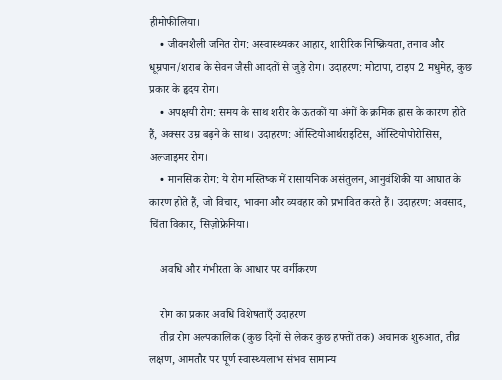हीमोफीलिया।
    • जीवनशैली जनित रोग: अस्वास्थ्यकर आहार, शारीरिक निष्क्रियता, तनाव और धूम्रपान/शराब के सेवन जैसी आदतों से जुड़े रोग। उदाहरण: मोटापा, टाइप 2 मधुमेह, कुछ प्रकार के हृदय रोग।
    • अपक्षयी रोग: समय के साथ शरीर के ऊतकों या अंगों के क्रमिक ह्रास के कारण होते हैं, अक्सर उम्र बढ़ने के साथ। उदाहरण: ऑस्टियोआर्थराइटिस, ऑस्टियोपोरोसिस, अल्जाइमर रोग।
    • मानसिक रोग: ये रोग मस्तिष्क में रासायनिक असंतुलन, आनुवंशिकी या आघात के कारण होते हैं, जो विचार, भावना और व्यवहार को प्रभावित करते हैं। उदाहरण: अवसाद, चिंता विकार, सिज़ोफ्रेनिया।

    अवधि और गंभीरता के आधार पर वर्गीकरण

    रोग का प्रकार अवधि विशेषताएँ उदाहरण
    तीव्र रोग अल्पकालिक (कुछ दिनों से लेकर कुछ हफ्तों तक) अचानक शुरुआत, तीव्र लक्षण, आमतौर पर पूर्ण स्वास्थ्यलाभ संभव सामान्य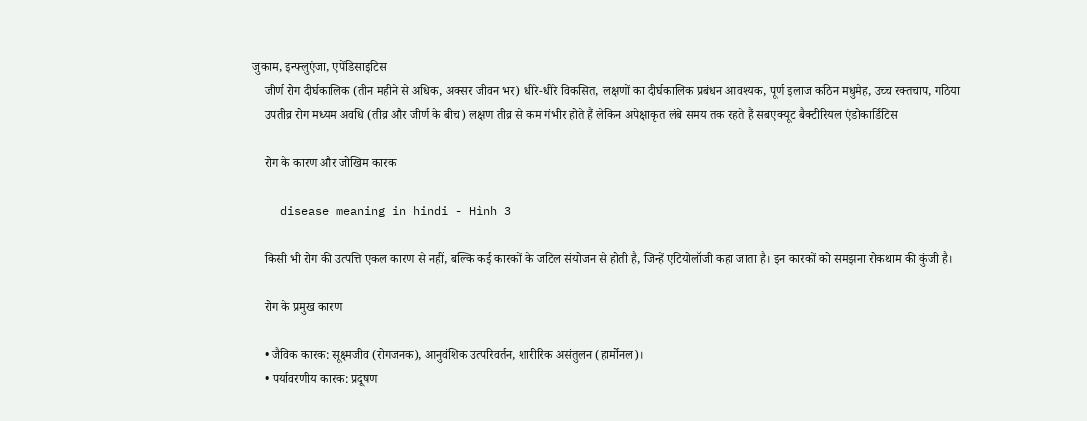जुकाम, इन्फ्लुएंजा, एपेंडिसाइटिस
    जीर्ण रोग दीर्घकालिक (तीन महीने से अधिक, अक्सर जीवन भर) धीरे-धीरे विकसित, लक्षणों का दीर्घकालिक प्रबंधन आवश्यक, पूर्ण इलाज कठिन मधुमेह, उच्च रक्तचाप, गठिया
    उपतीव्र रोग मध्यम अवधि (तीव्र और जीर्ण के बीच) लक्षण तीव्र से कम गंभीर होते हैं लेकिन अपेक्षाकृत लंबे समय तक रहते हैं सबएक्यूट बैक्टीरियल एंडोकार्डिटिस

    रोग के कारण और जोखिम कारक

    disease meaning in hindi - Hình 3

    किसी भी रोग की उत्पत्ति एकल कारण से नहीं, बल्कि कई कारकों के जटिल संयोजन से होती है, जिन्हें एटियोलॉजी कहा जाता है। इन कारकों को समझना रोकथाम की कुंजी है।

    रोग के प्रमुख कारण

    • जैविक कारक: सूक्ष्मजीव (रोगजनक), आनुवंशिक उत्परिवर्तन, शारीरिक असंतुलन (हार्मोनल)।
    • पर्यावरणीय कारक: प्रदूषण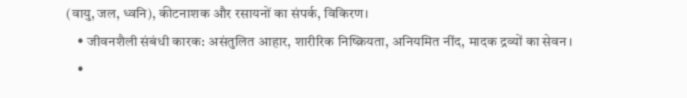(वायु, जल, ध्वनि), कीटनाशक और रसायनों का संपर्क, विकिरण।
    • जीवनशैली संबंधी कारक: असंतुलित आहार, शारीरिक निष्क्रियता, अनियमित नींद, मादक द्रव्यों का सेवन।
    •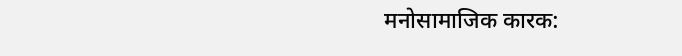मनोसामाजिक कारक: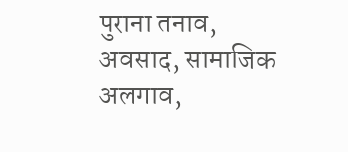पुराना तनाव, अवसाद, सामाजिक अलगाव,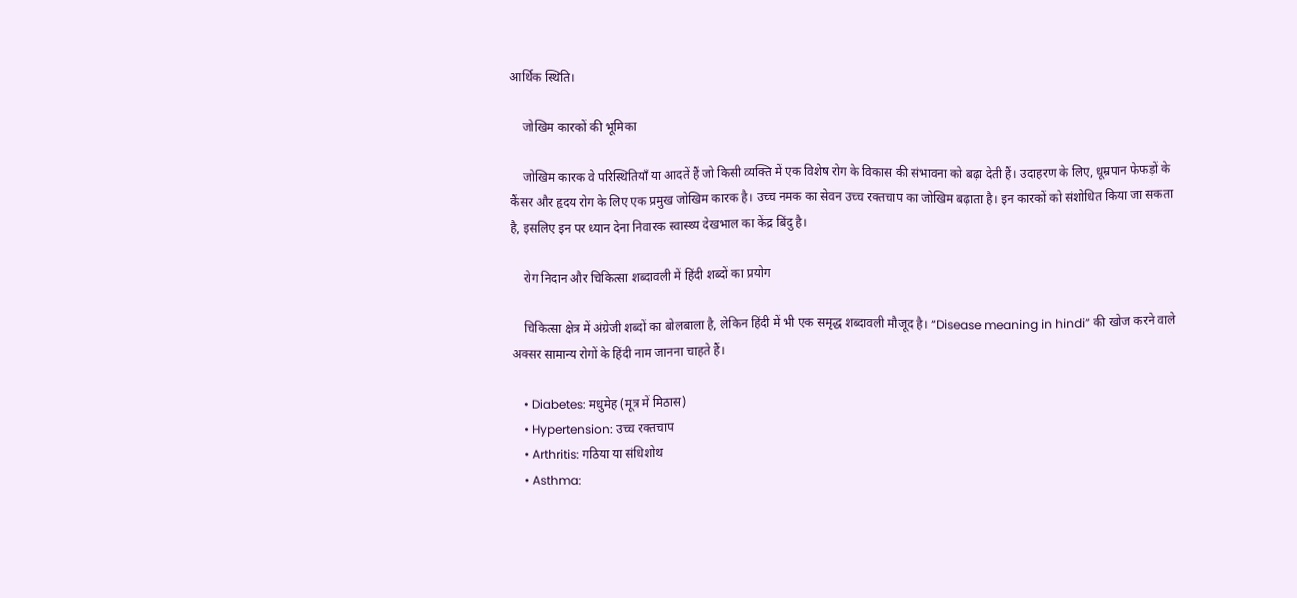आर्थिक स्थिति।

    जोखिम कारकों की भूमिका

    जोखिम कारक वे परिस्थितियाँ या आदतें हैं जो किसी व्यक्ति में एक विशेष रोग के विकास की संभावना को बढ़ा देती हैं। उदाहरण के लिए, धूम्रपान फेफड़ों के कैंसर और हृदय रोग के लिए एक प्रमुख जोखिम कारक है। उच्च नमक का सेवन उच्च रक्तचाप का जोखिम बढ़ाता है। इन कारकों को संशोधित किया जा सकता है, इसलिए इन पर ध्यान देना निवारक स्वास्थ्य देखभाल का केंद्र बिंदु है।

    रोग निदान और चिकित्सा शब्दावली में हिंदी शब्दों का प्रयोग

    चिकित्सा क्षेत्र में अंग्रेजी शब्दों का बोलबाला है, लेकिन हिंदी में भी एक समृद्ध शब्दावली मौजूद है। “Disease meaning in hindi” की खोज करने वाले अक्सर सामान्य रोगों के हिंदी नाम जानना चाहते हैं।

    • Diabetes: मधुमेह (मूत्र में मिठास)
    • Hypertension: उच्च रक्तचाप
    • Arthritis: गठिया या संधिशोथ
    • Asthma: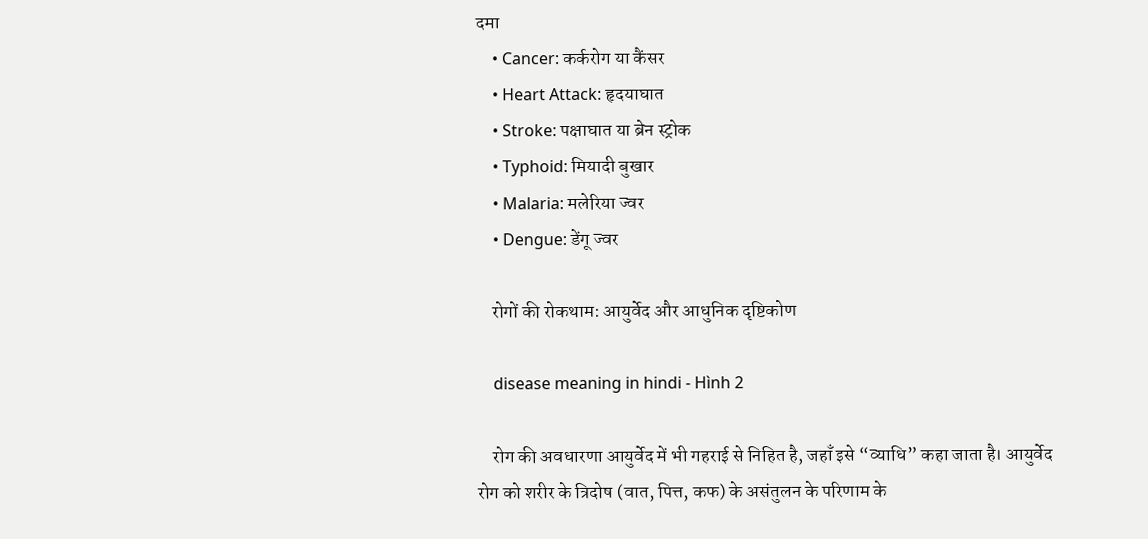दमा
    • Cancer: कर्करोग या कैंसर
    • Heart Attack: हृदयाघात
    • Stroke: पक्षाघात या ब्रेन स्ट्रोक
    • Typhoid: मियादी बुखार
    • Malaria: मलेरिया ज्वर
    • Dengue: डेंगू ज्वर

    रोगों की रोकथाम: आयुर्वेद और आधुनिक दृष्टिकोण

    disease meaning in hindi - Hình 2

    रोग की अवधारणा आयुर्वेद में भी गहराई से निहित है, जहाँ इसे “व्याधि” कहा जाता है। आयुर्वेद रोग को शरीर के त्रिदोष (वात, पित्त, कफ) के असंतुलन के परिणाम के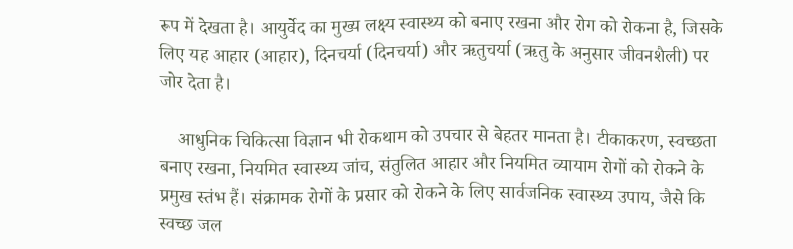रूप में देखता है। आयुर्वेद का मुख्य लक्ष्य स्वास्थ्य को बनाए रखना और रोग को रोकना है, जिसके लिए यह आहार (आहार), दिनचर्या (दिनचर्या) और ऋतुचर्या (ऋतु के अनुसार जीवनशैली) पर जोर देता है।

    आधुनिक चिकित्सा विज्ञान भी रोकथाम को उपचार से बेहतर मानता है। टीकाकरण, स्वच्छता बनाए रखना, नियमित स्वास्थ्य जांच, संतुलित आहार और नियमित व्यायाम रोगों को रोकने के प्रमुख स्तंभ हैं। संक्रामक रोगों के प्रसार को रोकने के लिए सार्वजनिक स्वास्थ्य उपाय, जैसे कि स्वच्छ जल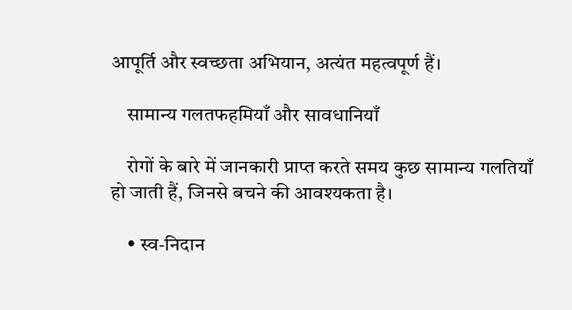आपूर्ति और स्वच्छता अभियान, अत्यंत महत्वपूर्ण हैं।

    सामान्य गलतफहमियाँ और सावधानियाँ

    रोगों के बारे में जानकारी प्राप्त करते समय कुछ सामान्य गलतियाँ हो जाती हैं, जिनसे बचने की आवश्यकता है।

    • स्व-निदान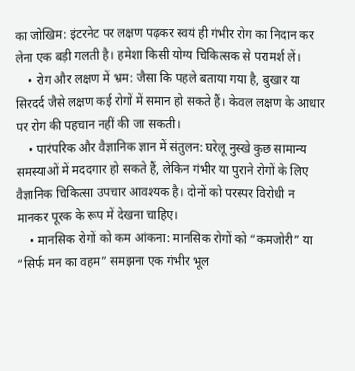का जोखिम: इंटरनेट पर लक्षण पढ़कर स्वयं ही गंभीर रोग का निदान कर लेना एक बड़ी गलती है। हमेशा किसी योग्य चिकित्सक से परामर्श लें।
    • रोग और लक्षण में भ्रम: जैसा कि पहले बताया गया है, बुखार या सिरदर्द जैसे लक्षण कई रोगों में समान हो सकते हैं। केवल लक्षण के आधार पर रोग की पहचान नहीं की जा सकती।
    • पारंपरिक और वैज्ञानिक ज्ञान में संतुलन: घरेलू नुस्खे कुछ सामान्य समस्याओं में मददगार हो सकते हैं, लेकिन गंभीर या पुराने रोगों के लिए वैज्ञानिक चिकित्सा उपचार आवश्यक है। दोनों को परस्पर विरोधी न मानकर पूरक के रूप में देखना चाहिए।
    • मानसिक रोगों को कम आंकना: मानसिक रोगों को “कमजोरी” या “सिर्फ मन का वहम” समझना एक गंभीर भूल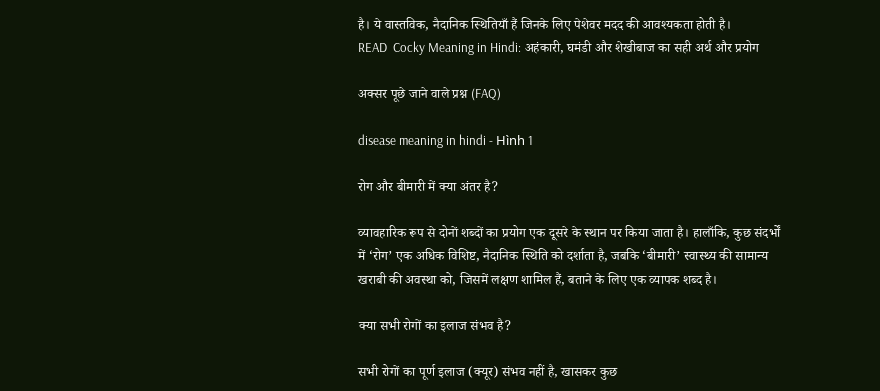है। ये वास्तविक, नैदानिक स्थितियाँ हैं जिनके लिए पेशेवर मदद की आवश्यकता होती है।
READ  Cocky Meaning in Hindi: अहंकारी, घमंडी और शेखीबाज का सही अर्थ और प्रयोग

अक्सर पूछे जाने वाले प्रश्न (FAQ)

disease meaning in hindi - Hình 1

रोग और बीमारी में क्या अंतर है?

व्यावहारिक रूप से दोनों शब्दों का प्रयोग एक दूसरे के स्थान पर किया जाता है। हालाँकि, कुछ संदर्भों में ‘रोग’ एक अधिक विशिष्ट, नैदानिक स्थिति को दर्शाता है, जबकि ‘बीमारी’ स्वास्थ्य की सामान्य खराबी की अवस्था को, जिसमें लक्षण शामिल हैं, बताने के लिए एक व्यापक शब्द है।

क्या सभी रोगों का इलाज संभव है?

सभी रोगों का पूर्ण इलाज (क्यूर) संभव नहीं है, खासकर कुछ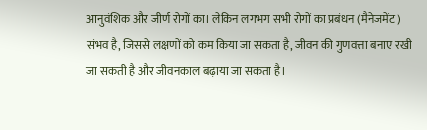आनुवंशिक और जीर्ण रोगों का। लेकिन लगभग सभी रोगों का प्रबंधन (मैनेजमेंट) संभव है, जिससे लक्षणों को कम किया जा सकता है, जीवन की गुणवत्ता बनाए रखी जा सकती है और जीवनकाल बढ़ाया जा सकता है।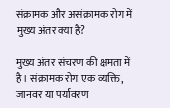संक्रामक और असंक्रामक रोग में मुख्य अंतर क्या है?

मुख्य अंतर संचरण की क्षमता में है। संक्रामक रोग एक व्यक्ति, जानवर या पर्यावरण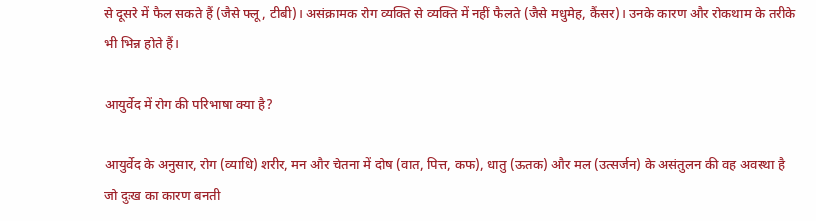से दूसरे में फैल सकते हैं (जैसे फ्लू, टीबी)। असंक्रामक रोग व्यक्ति से व्यक्ति में नहीं फैलते (जैसे मधुमेह, कैंसर)। उनके कारण और रोकथाम के तरीके भी भिन्न होते हैं।

आयुर्वेद में रोग की परिभाषा क्या है?

आयुर्वेद के अनुसार, रोग (व्याधि) शरीर, मन और चेतना में दोष (वात, पित्त, कफ), धातु (ऊतक) और मल (उत्सर्जन) के असंतुलन की वह अवस्था है जो दुःख का कारण बनती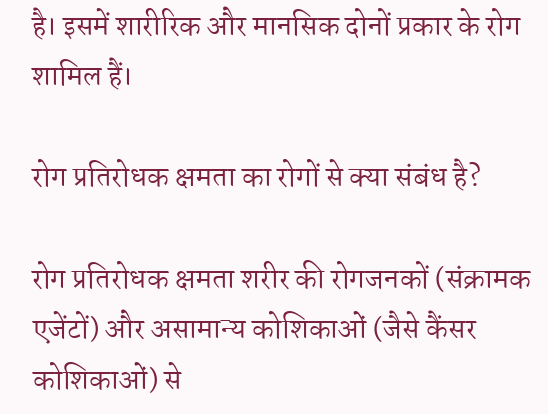है। इसमें शारीरिक और मानसिक दोनों प्रकार के रोग शामिल हैं।

रोग प्रतिरोधक क्षमता का रोगों से क्या संबंध है?

रोग प्रतिरोधक क्षमता शरीर की रोगजनकों (संक्रामक एजेंटों) और असामान्य कोशिकाओं (जैसे कैंसर कोशिकाओं) से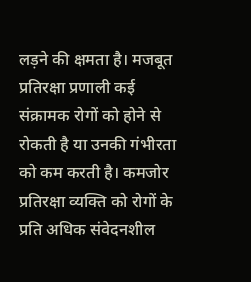लड़ने की क्षमता है। मजबूत प्रतिरक्षा प्रणाली कई संक्रामक रोगों को होने से रोकती है या उनकी गंभीरता को कम करती है। कमजोर प्रतिरक्षा व्यक्ति को रोगों के प्रति अधिक संवेदनशील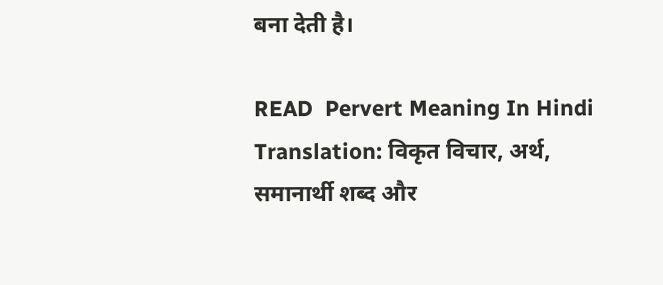बना देती है।

READ  Pervert Meaning In Hindi Translation: विकृत विचार, अर्थ, समानार्थी शब्द और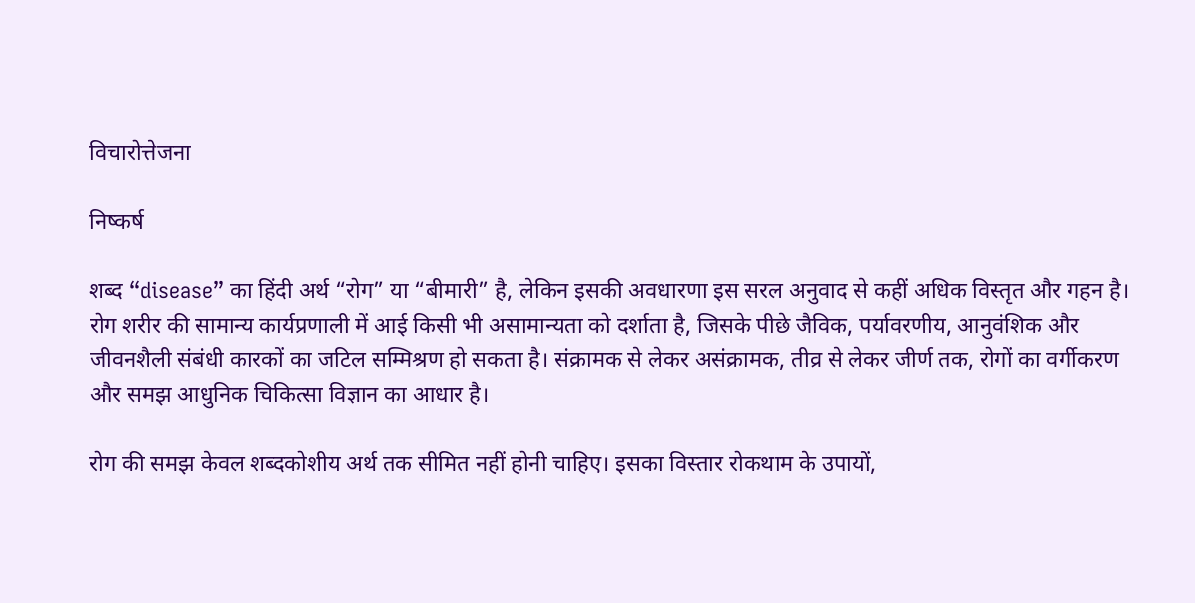विचारोत्तेजना

निष्कर्ष

शब्द “disease” का हिंदी अर्थ “रोग” या “बीमारी” है, लेकिन इसकी अवधारणा इस सरल अनुवाद से कहीं अधिक विस्तृत और गहन है। रोग शरीर की सामान्य कार्यप्रणाली में आई किसी भी असामान्यता को दर्शाता है, जिसके पीछे जैविक, पर्यावरणीय, आनुवंशिक और जीवनशैली संबंधी कारकों का जटिल सम्मिश्रण हो सकता है। संक्रामक से लेकर असंक्रामक, तीव्र से लेकर जीर्ण तक, रोगों का वर्गीकरण और समझ आधुनिक चिकित्सा विज्ञान का आधार है।

रोग की समझ केवल शब्दकोशीय अर्थ तक सीमित नहीं होनी चाहिए। इसका विस्तार रोकथाम के उपायों,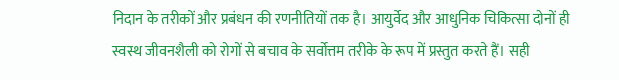निदान के तरीकों और प्रबंधन की रणनीतियों तक है। आयुर्वेद और आधुनिक चिकित्सा दोनों ही स्वस्थ जीवनशैली को रोगों से बचाव के सर्वोत्तम तरीके के रूप में प्रस्तुत करते हैं। सही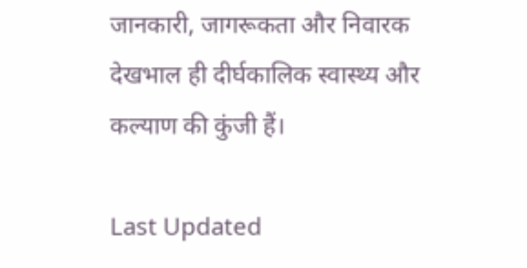जानकारी, जागरूकता और निवारक देखभाल ही दीर्घकालिक स्वास्थ्य और कल्याण की कुंजी हैं।

Last Updated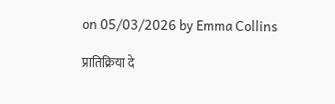on 05/03/2026 by Emma Collins

प्रातिक्रिया दे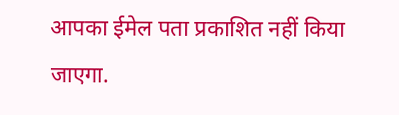आपका ईमेल पता प्रकाशित नहीं किया जाएगा.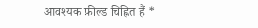आवश्यक फ़ील्ड चिह्नित हैं *